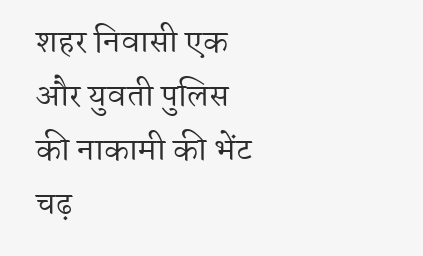शहर निवासी एक और युवती पुलिस की नाकामी की भेंट चढ़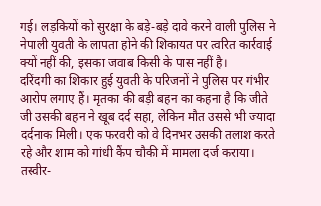गई। लड़कियों को सुरक्षा के बड़े-बड़े दावे करने वाली पुलिस ने नेपाली युवती के लापता होने की शिकायत पर त्वरित कार्रवाई क्यों नहीं की, इसका जवाब किसी के पास नहीं है।
दरिंदगी का शिकार हुई युवती के परिजनों ने पुलिस पर गंभीर आरोप लगाए हैं। मृतका की बड़ी बहन का कहना है कि जीते जी उसकी बहन ने खूब दर्द सहा, लेकिन मौत उससे भी ज्यादा दर्दनाक मिली। एक फरवरी को वे दिनभर उसकी तलाश करते रहे और शाम को गांधी कैंप चौकी में मामला दर्ज कराया।
तस्वीर-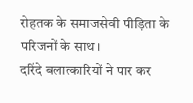रोहतक के समाजसेवी पीड़िता के परिजनों के साथ।
दरिंदे बलात्कारियों ने पार कर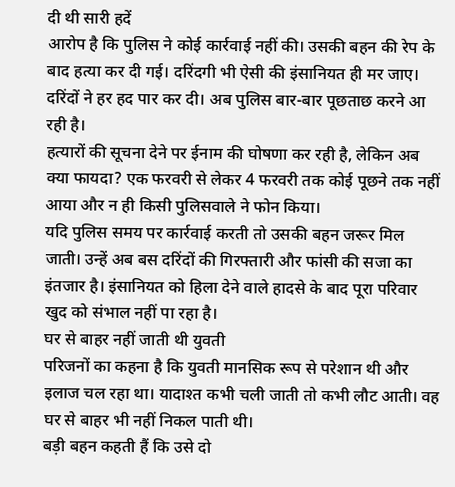दी थी सारी हदें
आरोप है कि पुलिस ने कोई कार्रवाई नहीं की। उसकी बहन की रेप के बाद हत्या कर दी गई। दरिंदगी भी ऐसी की इंसानियत ही मर जाए। दरिंदों ने हर हद पार कर दी। अब पुलिस बार-बार पूछताछ करने आ रही है।
हत्यारों की सूचना देने पर ईनाम की घोषणा कर रही है, लेकिन अब क्या फायदा? एक फरवरी से लेकर 4 फरवरी तक कोई पूछने तक नहीं आया और न ही किसी पुलिसवाले ने फोन किया।
यदि पुलिस समय पर कार्रवाई करती तो उसकी बहन जरूर मिल जाती। उन्हें अब बस दरिंदों की गिरफ्तारी और फांसी की सजा का इंतजार है। इंसानियत को हिला देने वाले हादसे के बाद पूरा परिवार खुद को संभाल नहीं पा रहा है।
घर से बाहर नहीं जाती थी युवती
परिजनों का कहना है कि युवती मानसिक रूप से परेशान थी और इलाज चल रहा था। यादाश्त कभी चली जाती तो कभी लौट आती। वह घर से बाहर भी नहीं निकल पाती थी।
बड़ी बहन कहती हैं कि उसे दो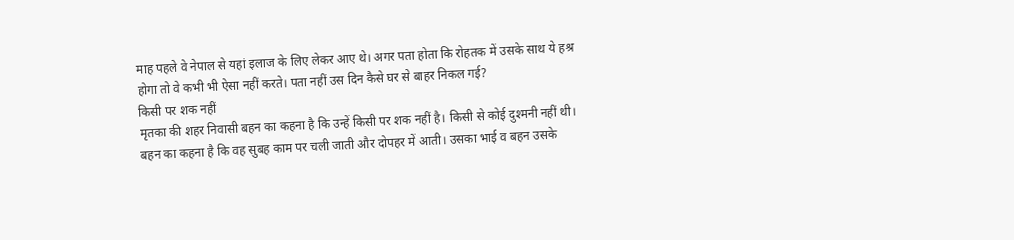माह पहले वे नेपाल से यहां इलाज के लिए लेकर आए थे। अगर पता होता कि रोहतक में उसके साथ ये हश्र होगा तो वे कभी भी ऐसा नहीं करते। पता नहीं उस दिन कैसे घर से बाहर निकल गई?
किसी पर शक नहीं
मृतका की शहर निवासी बहन का कहना है कि उन्हें किसी पर शक नहीं है। किसी से कोई दुश्मनी नहीं थी। बहन का कहना है कि वह सुबह काम पर चली जाती और दोपहर में आती। उसका भाई व बहन उसके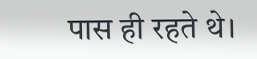पास ही रहते थे।